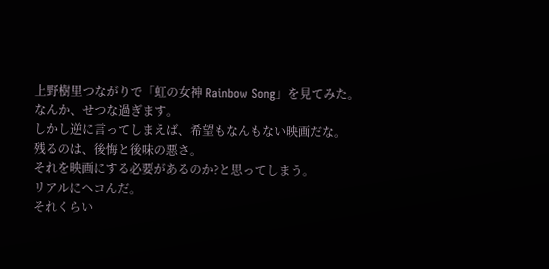上野樹里つながりで「虹の女神 Rainbow Song」を見てみた。
なんか、せつな過ぎます。
しかし逆に言ってしまえば、希望もなんもない映画だな。
残るのは、後悔と後味の悪さ。
それを映画にする必要があるのか?と思ってしまう。
リアルにヘコんだ。
それくらい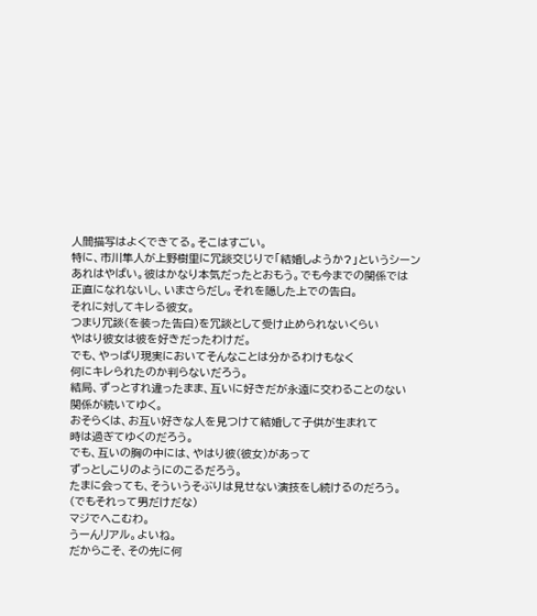人間描写はよくできてる。そこはすごい。
特に、市川隼人が上野樹里に冗談交じりで「結婚しようか?」というシーン
あれはやばい。彼はかなり本気だったとおもう。でも今までの関係では
正直になれないし、いまさらだし。それを隠した上での告白。
それに対してキレる彼女。
つまり冗談(を装った告白)を冗談として受け止められないくらい
やはり彼女は彼を好きだったわけだ。
でも、やっぱり現実においてそんなことは分かるわけもなく
何にキレられたのか判らないだろう。
結局、ずっとすれ違ったまま、互いに好きだが永遠に交わることのない
関係が続いてゆく。
おそらくは、お互い好きな人を見つけて結婚して子供が生まれて
時は過ぎてゆくのだろう。
でも、互いの胸の中には、やはり彼(彼女)があって
ずっとしこりのようにのこるだろう。
たまに会っても、そういうそぶりは見せない演技をし続けるのだろう。
(でもそれって男だけだな)
マジでへこむわ。
うーんリアル。よいね。
だからこそ、その先に何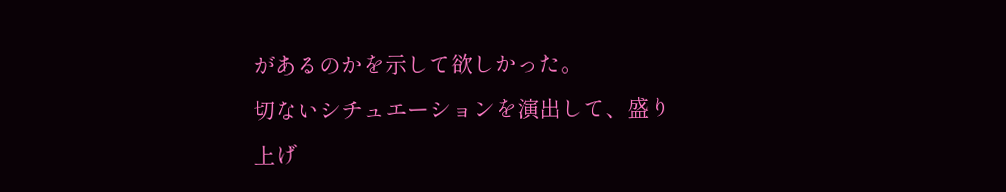があるのかを示して欲しかった。
切ないシチュエーションを演出して、盛り上げ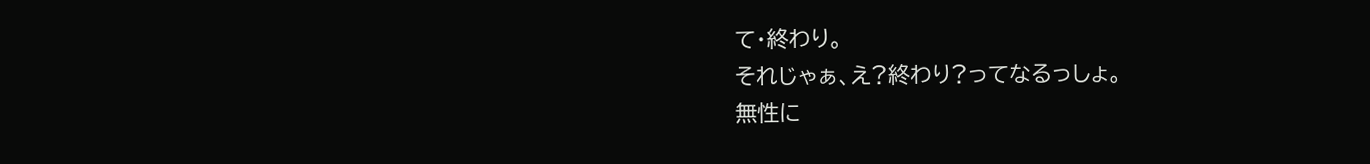て・終わり。
それじゃぁ、え?終わり?ってなるっしょ。
無性に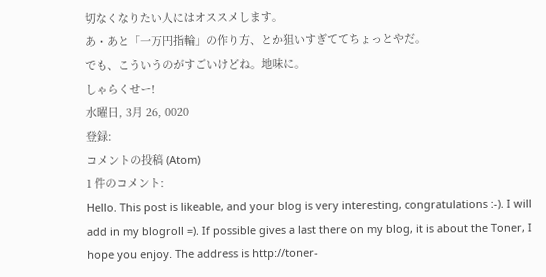切なくなりたい人にはオススメします。
あ・あと「一万円指輪」の作り方、とか狙いすぎててちょっとやだ。
でも、こういうのがすごいけどね。地味に。
しゃらくせー!
水曜日, 3月 26, 0020
登録:
コメントの投稿 (Atom)
1 件のコメント:
Hello. This post is likeable, and your blog is very interesting, congratulations :-). I will add in my blogroll =). If possible gives a last there on my blog, it is about the Toner, I hope you enjoy. The address is http://toner-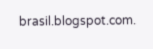brasil.blogspot.com.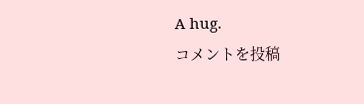A hug.
コメントを投稿